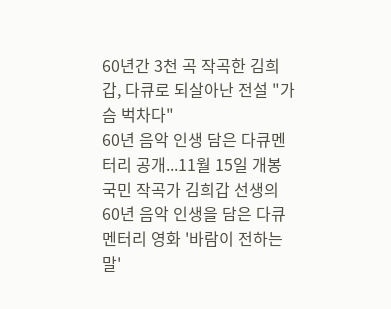60년간 3천 곡 작곡한 김희갑, 다큐로 되살아난 전설 "가슴 벅차다"
60년 음악 인생 담은 다큐멘터리 공개...11월 15일 개봉
국민 작곡가 김희갑 선생의 60년 음악 인생을 담은 다큐멘터리 영화 '바람이 전하는 말'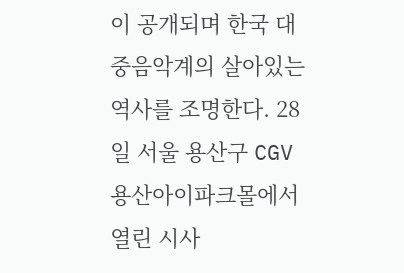이 공개되며 한국 대중음악계의 살아있는 역사를 조명한다. 28일 서울 용산구 CGV 용산아이파크몰에서 열린 시사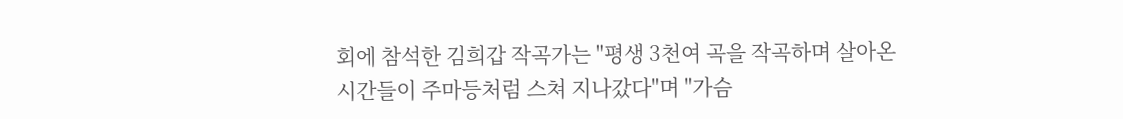회에 참석한 김희갑 작곡가는 "평생 3천여 곡을 작곡하며 살아온 시간들이 주마등처럼 스쳐 지나갔다"며 "가슴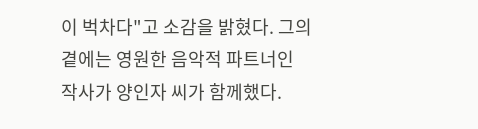이 벅차다"고 소감을 밝혔다. 그의 곁에는 영원한 음악적 파트너인 작사가 양인자 씨가 함께했다.